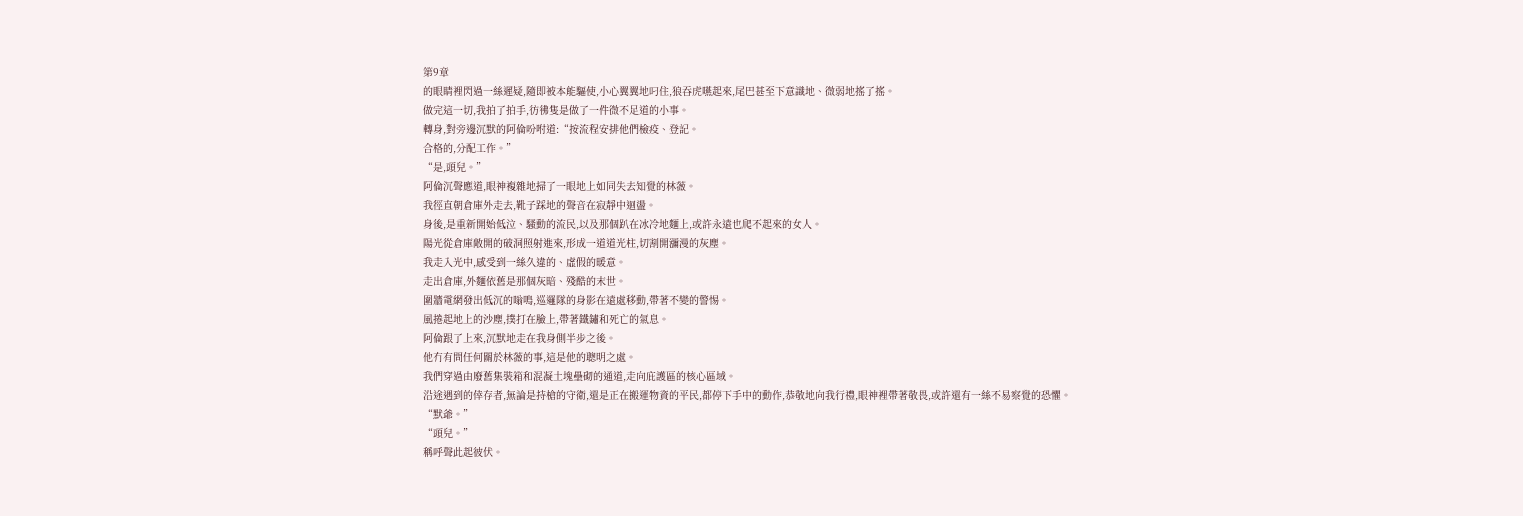第9章
的眼睛裡閃過一絲遲疑,隨即被本能驅使,小心翼翼地叼住,狼吞虎嚥起來,尾巴甚至下意識地、微弱地搖了搖。
做完這一切,我拍了拍手,彷彿隻是做了一件微不足道的小事。
轉身,對旁邊沉默的阿倫吩咐道:“按流程安排他們檢疫、登記。
合格的,分配工作。”
“是,頭兒。”
阿倫沉聲應道,眼神複雜地掃了一眼地上如同失去知覺的林薇。
我徑直朝倉庫外走去,靴子踩地的聲音在寂靜中迴盪。
身後,是重新開始低泣、騷動的流民,以及那個趴在冰冷地麵上,或許永遠也爬不起來的女人。
陽光從倉庫敞開的破洞照射進來,形成一道道光柱,切割開瀰漫的灰塵。
我走入光中,感受到一絲久違的、虛假的暖意。
走出倉庫,外麵依舊是那個灰暗、殘酷的末世。
圍牆電網發出低沉的嗡鳴,巡邏隊的身影在遠處移動,帶著不變的警惕。
風捲起地上的沙塵,撲打在臉上,帶著鐵鏽和死亡的氣息。
阿倫跟了上來,沉默地走在我身側半步之後。
他冇有問任何關於林薇的事,這是他的聰明之處。
我們穿過由廢舊集裝箱和混凝土塊壘砌的通道,走向庇護區的核心區域。
沿途遇到的倖存者,無論是持槍的守衛,還是正在搬運物資的平民,都停下手中的動作,恭敬地向我行禮,眼神裡帶著敬畏,或許還有一絲不易察覺的恐懼。
“默爺。”
“頭兒。”
稱呼聲此起彼伏。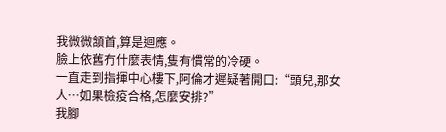我微微頷首,算是迴應。
臉上依舊冇什麼表情,隻有慣常的冷硬。
一直走到指揮中心樓下,阿倫才遲疑著開口:“頭兒,那女人…如果檢疫合格,怎麼安排?”
我腳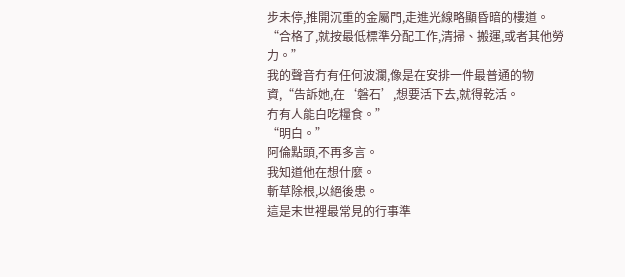步未停,推開沉重的金屬門,走進光線略顯昏暗的樓道。
“合格了,就按最低標準分配工作,清掃、搬運,或者其他勞力。”
我的聲音冇有任何波瀾,像是在安排一件最普通的物資,“告訴她,在‘磐石’,想要活下去,就得乾活。
冇有人能白吃糧食。”
“明白。”
阿倫點頭,不再多言。
我知道他在想什麼。
斬草除根,以絕後患。
這是末世裡最常見的行事準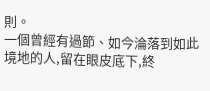則。
一個曾經有過節、如今淪落到如此境地的人,留在眼皮底下,終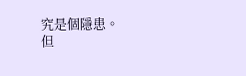究是個隱患。
但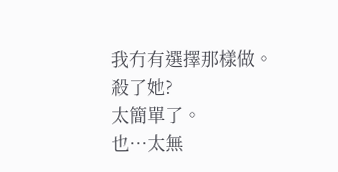我冇有選擇那樣做。
殺了她?
太簡單了。
也…太無